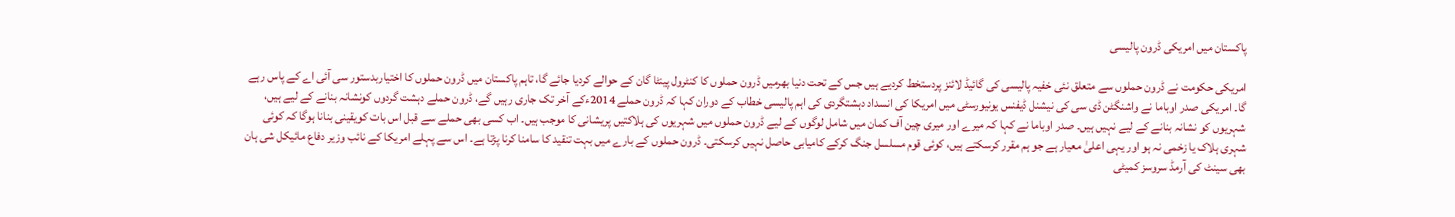پاکستان میں امریکی ڈرون پالیسی

امریکی حکومت نے ڈرون حملوں سے متعلق نئی خفیہ پالیسی کی گائیڈ لائنز پردستخط کردیے ہیں جس کے تحت دنیا بھرمیں ڈرون حملوں کا کنٹرول پینٹا گان کے حوالے کردیا جائے گا، تاہم پاکستان میں ڈرون حملوں کا اختیاربدستور سی آئی اے کے پاس رہے گا۔ امریکی صدر اوباما نے واشنگٹن ڈی سی کی نیشنل ڈیفنس یونیورسٹی میں امریکا کی انسداد دہشتگردی کی اہم پالیسی خطاب کے دوران کہا کہ ڈرون حملے 2014ءکے آخر تک جاری رہیں گے، ڈرون حملے دہشت گردوں کونشانہ بنانے کے لیے ہیں، شہریوں کو نشانہ بنانے کے لیے نہیں ہیں۔ صدر اوباما نے کہا کہ میرے اور میری چین آف کمان میں شامل لوگوں کے لیے ڈرون حملوں میں شہریوں کی ہلاکتیں پریشانی کا موجب ہیں۔ اب کسی بھی حملے سے قبل اس بات کویقینی بنانا ہوگا کہ کوئی شہری ہلاک یا زخمی نہ ہو اور یہی اعلیٰ معیار ہے جو ہم مقرر کرسکتے ہیں، کوئی قوم مسلسل جنگ کرکے کامیابی حاصل نہیں کرسکتی۔ ڈرون حملوں کے بارے میں بہت تنقید کا سامنا کرنا پڑتا ہے۔ اس سے پہلے امریکا کے نائب وزیر دفاع مائیکل شی ہان بھی سینٹ کی آرمڈ سروسز کمیٹی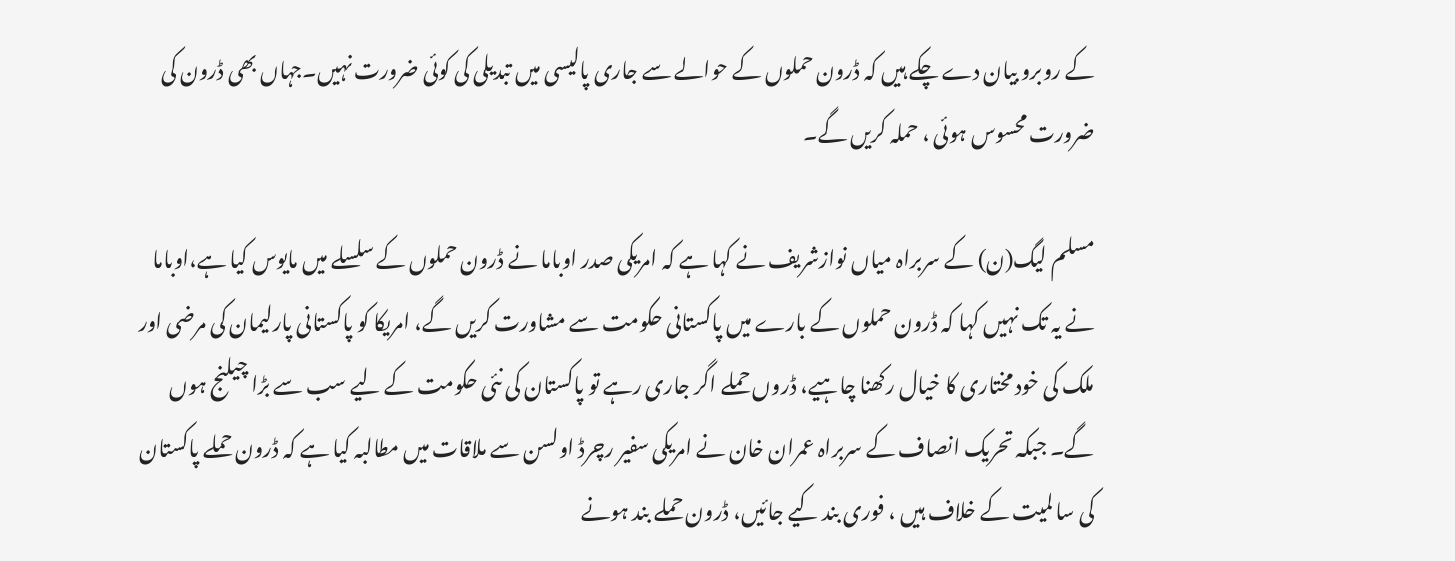کے روبرو بیان دے چکے ہیں کہ ڈرون حملوں کے حوالے سے جاری پالیسی میں تبدیلی کی کوئی ضرورت نہیں۔جہاں بھی ڈرون کی ضرورت محسوس ہوئی ، حملہ کریں گے۔

مسلم لیگ(ن) کے سربراہ میاں نوازشریف نے کہا ہے کہ امریکی صدر اوباما نے ڈرون حملوں کے سلسلے میں مایوس کیا ہے،اوباما نے یہ تک نہیں کہا کہ ڈرون حملوں کے بارے میں پاکستانی حکومت سے مشاورت کریں گے، امریکا کو پاکستانی پارلیمان کی مرضی اور ملک کی خود مختاری کا خیال رکھنا چاہیے، ڈروں حملے اگر جاری رہے تو پاکستان کی نئی حکومت کے لیے سب سے بڑا چیلنج ہوں گے۔ جبکہ تحریک انصاف کے سربراہ عمران خان نے امریکی سفیر رچرڈ اولسن سے ملاقات میں مطالبہ کیا ہے کہ ڈرون حملے پاکستان کی سا لمیت کے خلاف ہیں ، فوری بند کیے جائیں، ڈرون حملے بند ہونے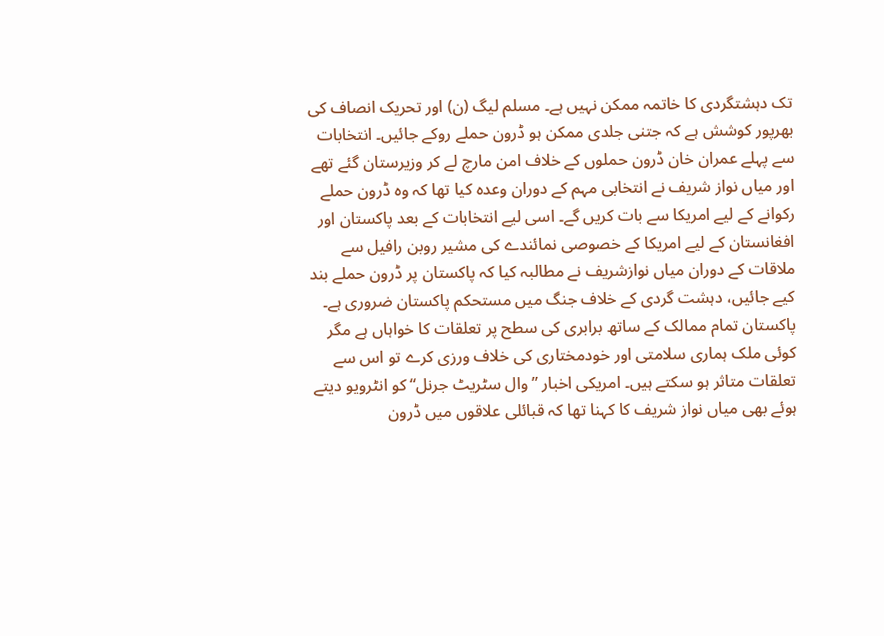تک دہشتگردی کا خاتمہ ممکن نہیں ہے۔ مسلم لیگ (ن) اور تحریک انصاف کی بھرپور کوشش ہے کہ جتنی جلدی ممکن ہو ڈرون حملے روکے جائیں۔ انتخابات سے پہلے عمران خان ڈرون حملوں کے خلاف امن مارچ لے کر وزیرستان گئے تھے اور میاں نواز شریف نے انتخابی مہم کے دوران وعدہ کیا تھا کہ وہ ڈرون حملے رکوانے کے لیے امریکا سے بات کریں گے۔ اسی لیے انتخابات کے بعد پاکستان اور افغانستان کے لیے امریکا کے خصوصی نمائندے کی مشیر روبن رافیل سے ملاقات کے دوران میاں نوازشریف نے مطالبہ کیا کہ پاکستان پر ڈرون حملے بند کیے جائیں، دہشت گردی کے خلاف جنگ میں مستحکم پاکستان ضروری ہے۔ پاکستان تمام ممالک کے ساتھ برابری کی سطح پر تعلقات کا خواہاں ہے مگر کوئی ملک ہماری سلامتی اور خودمختاری کی خلاف ورزی کرے تو اس سے تعلقات متاثر ہو سکتے ہیں۔ امریکی اخبار ”وال سٹریٹ جرنل“ کو انٹرویو دیتے ہوئے بھی میاں نواز شریف کا کہنا تھا کہ قبائلی علاقوں میں ڈرون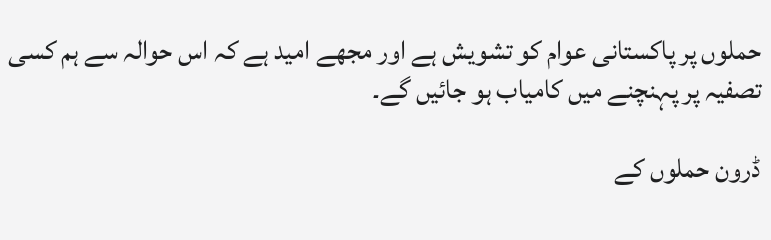حملوں پر پاکستانی عوام کو تشویش ہے اور مجھے امید ہے کہ اس حوالہ سے ہم کسی تصفیہ پر پہنچنے میں کامیاب ہو جائیں گے۔

ڈرون حملوں کے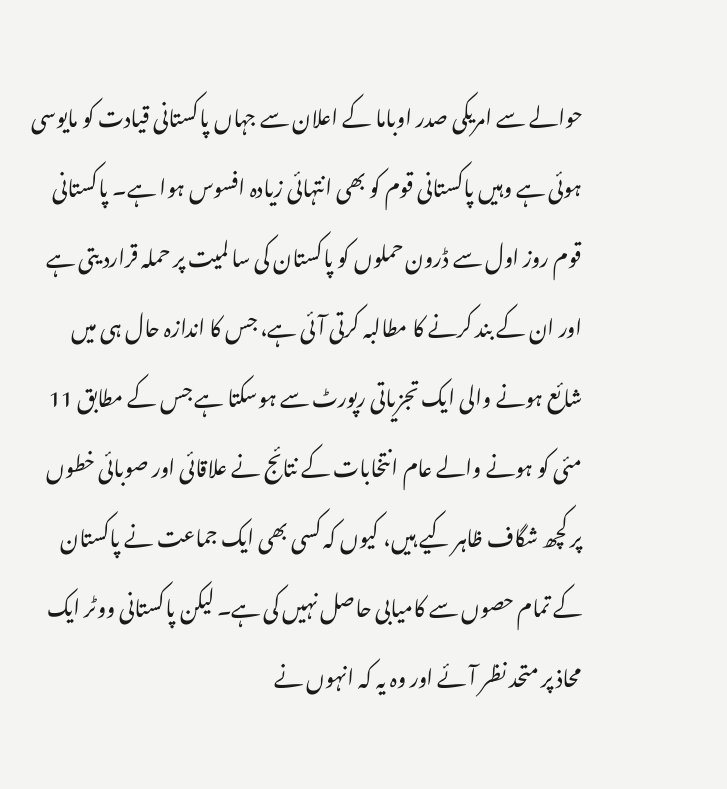حوالے سے امریکی صدر اوباما کے اعلان سے جہاں پاکستانی قیادت کو مایوسی ہوئی ہے وہیں پاکستانی قوم کو بھی انتہائی زیادہ افسوس ہوا ہے۔ پاکستانی قوم روز اول سے ڈرون حملوں کو پاکستان کی سا لمیت پر حملہ قرارد یتی ہے اور ان کے بند کرنے کا مطالبہ کرتی آئی ہے، جس کا اندازہ حال ہی میں شائع ہونے والی ایک تجزیاتی رپورٹ سے ہوسکتا ہے جس کے مطابق 11 مئی کو ہونے والے عام انتخابات کے نتائج نے علاقائی اور صوبائی خطوں پر کچھ شگاف ظاہر کیے ہیں، کیوں کہ کسی بھی ایک جماعت نے پاکستان کے تمام حصوں سے کامیابی حاصل نہیں کی ہے۔ لیکن پاکستانی ووٹر ایک محاذ پر متحد نظر آئے اور وہ یہ کہ انہوں نے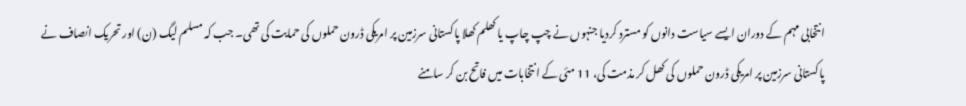انتخابی مہم کے دوران ایسے سیاست دانوں کو مسترد کردیا جنہوں نے چپ چاپ یا کھلم کھلا پاکستانی سرزمین پر امریکی ڈرون حملوں کی حمایت کی تھی۔ جب کہ مسلم لیگ (ن) اور تحریک انصاف نے پاکستانی سرزمین پر امریکی ڈرون حملوں کی کھل کر مذمت کی، 11 مئی کے انتخابات میں فاتح بن کر سامنے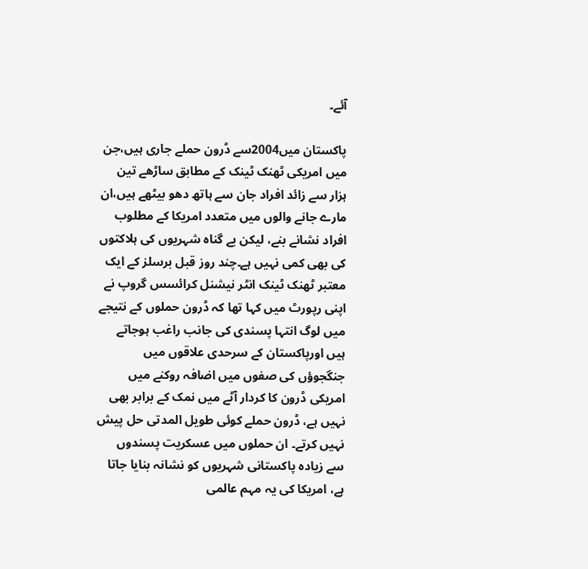آئے۔

پاکستان میں2004سے ڈرون حملے جاری ہیں،جن میں امریکی ٹھنک ٹینک کے مطابق ساڑھے تین ہزار سے زائد افراد جان سے ہاتھ دھو بیٹھے ہیں،ان مارے جانے والوں میں متعدد امریکا کے مطلوب افراد نشانے بنے، لیکن بے گناہ شہریوں کی ہلاکتوں کی بھی کمی نہیں ہے۔چند روز قبل برسلز کے ایک معتبر ٹھنک ٹینک انٹر نیشنل کرائسس گروپ نے اپنی رپورٹ میں کہا تھا کہ ڈرون حملوں کے نتیجے میں لوگ انتہا پسندی کی جانب راغب ہوجاتے ہیں اورپاکستان کے سرحدی علاقوں میں جنگجوؤں کی صفوں میں اضافہ روکنے میں امریکی ڈرون کا کردار آٹے میں نمک کے برابر بھی نہیں ہے، ڈرون حملے کوئی طویل المدتی حل پیش نہیں کرتے۔ ان حملوں میں عسکریت پسندوں سے زیادہ پاکستانی شہریوں کو نشانہ بنایا جاتا ہے، امریکا کی یہ مہم عالمی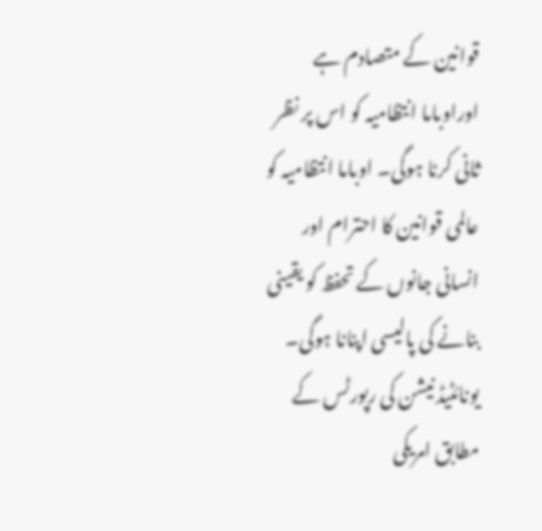قوانین کے متصادم ہے اوراوباما انتظامیہ کو اس پر نظر ثانی کرنا ہوگی۔ اوباما انتظامیہ کو عالمی قوانین کا احترام اور انسانی جانوں کے تحفظ کو یقینی بنانے کی پالیسی اپنانا ہوگی۔ یونائٹیڈ نیشن کی رپورٹس کے مطابق امریکی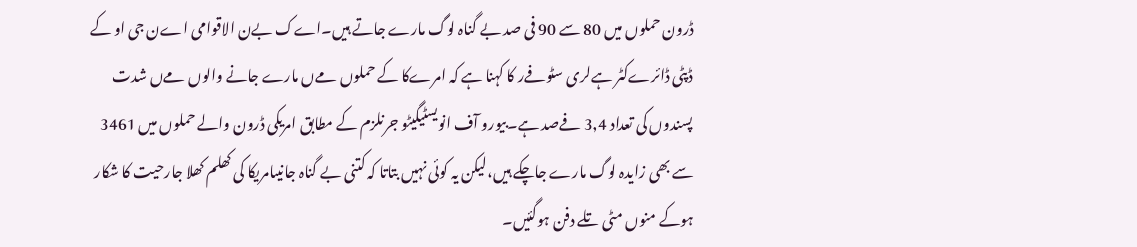ڈرون حملوں میں 80 سے 90 فی صد بے گناہ لوگ مارے جاتے ہیں۔اےک بےن الاقوامی اےن جی او کے ڈپٹی ڈائرےکٹر ہےلری سٹوفےر کا کہنا ہے کہ امرےکا کے حملوں مےں مارے جانے والوں مےں شدت پسندوں کی تعداد 3,4 فےصد ہے۔بیورو آف انویسٹیگیٹو جرنلزم کے مطابق امریکی ڈرون والے حملوں میں 3461 سے بھی زایدہ لوگ مارے جاچکے ہیں،لیکن یہ کوئی نہیں بتاتا کہ کتنی بے گناہ جانیںامریکا کی کھلم کھلا جارحیت کا شکار ہوکے منوں مٹی تلے دفن ہوگئیں۔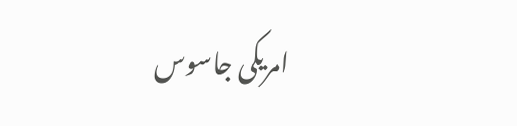امریکی جاسوس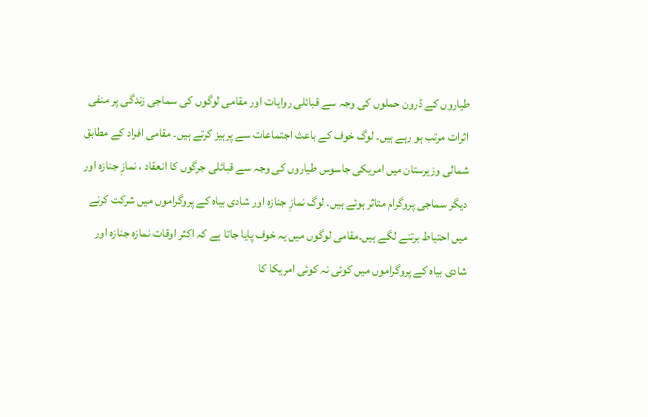طیاروں کے ڈرون حملوں کی وجہ سے قبائلی روایات اور مقامی لوگوں کی سماجی زندگی پر منفی اثرات مرتب ہو رہے ہیں۔ لوگ خوف کے باعث اجتماعات سے پرہیز کرتے ہیں۔ مقامی افراد کے مطابق شمالی وزیرستان میں امریکی جاسوس طیاروں کی وجہ سے قبائلی جرگوں کا انعقاد ، نمازِ جنازہ اور دیگر سماجی پروگرام متاثر ہوئے ہیں۔ لوگ نمازِ جنازہ اور شادی بیاہ کے پروگراموں میں شرکت کرنے میں احتیاط برتنے لگے ہیں۔مقامی لوگوں میں یہ خوف پایا جاتا ہے کہ اکثر اوقات نمازہ جنازہ اور شادی بیاہ کے پروگراموں میں کوئی نہ کوئی امریکا کا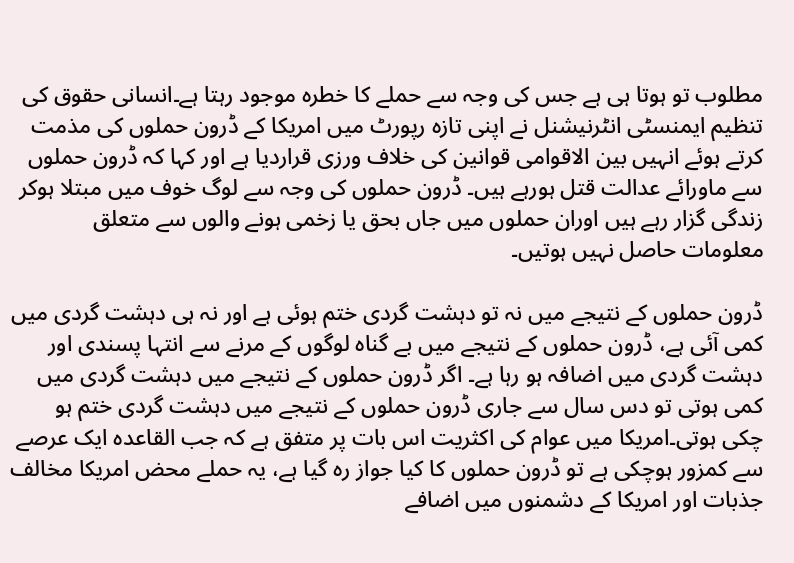مطلوب تو ہوتا ہی ہے جس کی وجہ سے حملے کا خطرہ موجود رہتا ہے۔انسانی حقوق کی تنظیم ایمنسٹی انٹرنیشنل نے اپنی تازہ رپورٹ میں امریکا کے ڈرون حملوں کی مذمت کرتے ہوئے انہیں بین الاقوامی قوانین کی خلاف ورزی قراردیا ہے اور کہا کہ ڈرون حملوں سے ماورائے عدالت قتل ہورہے ہیں۔ ڈرون حملوں کی وجہ سے لوگ خوف میں مبتلا ہوکر زندگی گزار رہے ہیں اوران حملوں میں جاں بحق یا زخمی ہونے والوں سے متعلق معلومات حاصل نہیں ہوتیں۔

ڈرون حملوں کے نتیجے میں نہ تو دہشت گردی ختم ہوئی ہے اور نہ ہی دہشت گردی میں کمی آئی ہے، ڈرون حملوں کے نتیجے میں بے گناہ لوگوں کے مرنے سے انتہا پسندی اور دہشت گردی میں اضافہ ہو رہا ہے۔ اگر ڈرون حملوں کے نتیجے میں دہشت گردی میں کمی ہوتی تو دس سال سے جاری ڈرون حملوں کے نتیجے میں دہشت گردی ختم ہو چکی ہوتی۔امریکا میں عوام کی اکثریت اس بات پر متفق ہے کہ جب القاعدہ ایک عرصے سے کمزور ہوچکی ہے تو ڈرون حملوں کا کیا جواز رہ گیا ہے، یہ حملے محض امریکا مخالف جذبات اور امریکا کے دشمنوں میں اضافے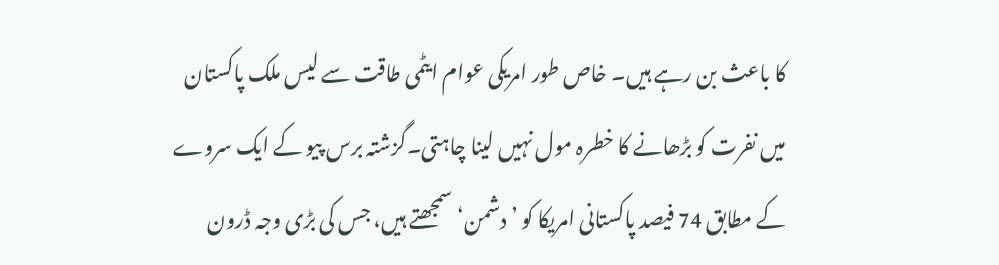کا باعث بن رہے ہیں۔ خاص طور امریکی عوام ایٹمی طاقت سے لیس ملک پاکستان میں نفرت کو بڑھانے کا خطرہ مول نہیں لینا چاہتی۔گزشتہ برس پیو کے ایک سروے کے مطابق 74 فیصد پاکستانی امریکا کو ’دشمن‘ سمجھتے ہیں، جس کی بڑی وجہ ڈرون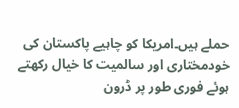حملے ہیں۔امریکا کو چاہیے پاکستان کی خودمختاری اور سالمیت کا خیال رکھتے ہوئے فوری طور پر ڈرون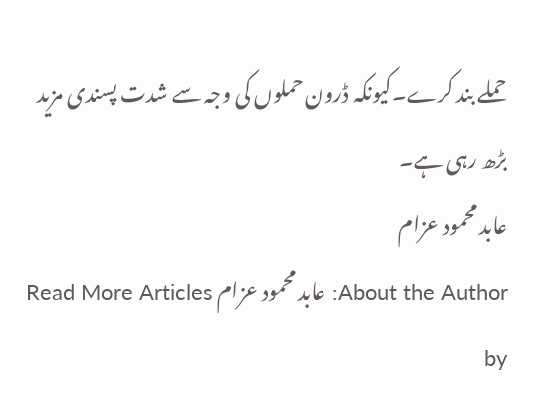حملے بند کرے۔کیونکہ ڈرون حملوں کی وجہ سے شدت پسندی مزید بڑھ رہی ہے۔
عابد محمود عزام
About the Author: عابد محمود عزام Read More Articles by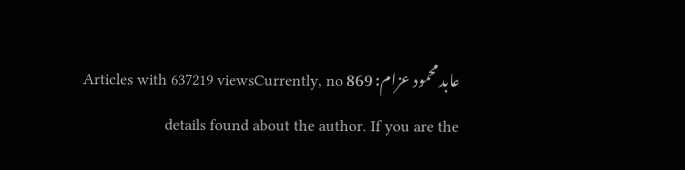عابد محمود عزام: 869 Articles with 637219 viewsCurrently, no details found about the author. If you are the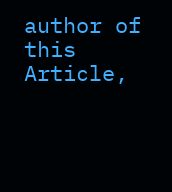author of this Article,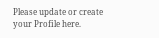Please update or create your Profile here.